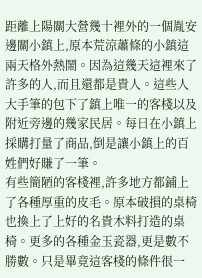距離上陽關大營幾十裡外的一個胤安邊關小鎮上,原本荒涼蕭條的小鎮這兩天格外熱鬧。因為這幾天這裡來了許多的人,而且還都是貴人。這些人大手筆的包下了鎮上唯一的客棧以及附近旁邊的幾家民居。每日在小鎮上採購打量了商品,倒是讓小鎮上的百姓們好賺了一筆。
有些簡陋的客棧裡,許多地方都鋪上了各種厚重的皮毛。原本破損的桌椅也換上了上好的名貴木料打造的桌椅。更多的各種金玉瓷器,更是數不勝數。只是畢竟這客棧的條件很一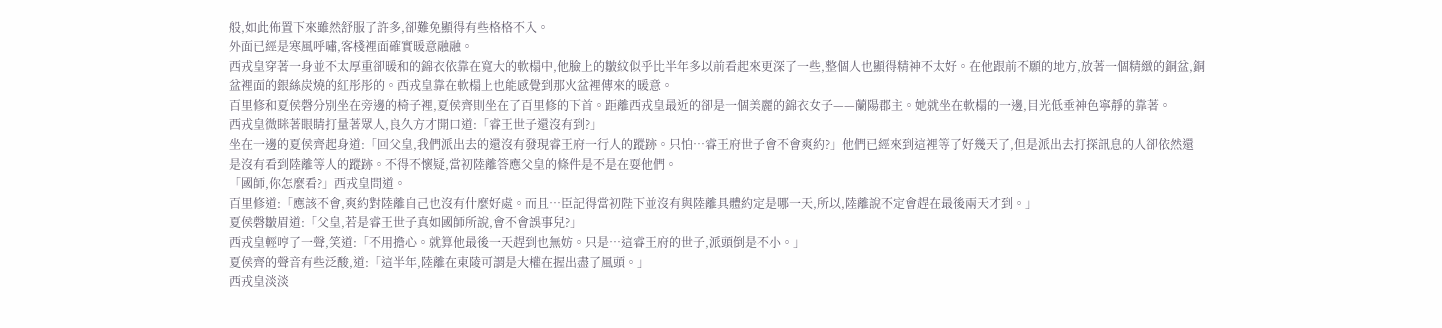般,如此佈置下來雖然舒服了許多,卻難免顯得有些格格不入。
外面已經是寒風呼嘯,客棧裡面確實暖意融融。
西戎皇穿著一身並不太厚重卻暖和的錦衣依靠在寬大的軟榻中,他臉上的皺紋似乎比半年多以前看起來更深了一些,整個人也顯得精神不太好。在他跟前不願的地方,放著一個精緻的銅盆,銅盆裡面的銀絲炭燒的紅彤彤的。西戎皇靠在軟榻上也能感覺到那火盆裡傳來的暖意。
百里修和夏侯磬分別坐在旁邊的椅子裡,夏侯齊則坐在了百里修的下首。距離西戎皇最近的卻是一個美麗的錦衣女子——蘭陽郡主。她就坐在軟榻的一邊,目光低垂神色寧靜的靠著。
西戎皇微眯著眼睛打量著眾人,良久方才開口道:「睿王世子還沒有到?」
坐在一邊的夏侯齊起身道:「回父皇,我們派出去的還沒有發現睿王府一行人的蹤跡。只怕…睿王府世子會不會爽約?」他們已經來到這裡等了好幾天了,但是派出去打探訊息的人卻依然還是沒有看到陸離等人的蹤跡。不得不懷疑,當初陸離答應父皇的條件是不是在耍他們。
「國師,你怎麼看?」西戎皇問道。
百里修道:「應該不會,爽約對陸離自己也沒有什麼好處。而且…臣記得當初陛下並沒有與陸離具體約定是哪一天,所以,陸離說不定會趕在最後兩天才到。」
夏侯磬皺眉道:「父皇,若是睿王世子真如國師所說,會不會誤事兒?」
西戎皇輕哼了一聲,笑道:「不用擔心。就算他最後一天趕到也無妨。只是…這睿王府的世子,派頭倒是不小。」
夏侯齊的聲音有些泛酸,道:「這半年,陸離在東陵可謂是大權在握出盡了風頭。」
西戎皇淡淡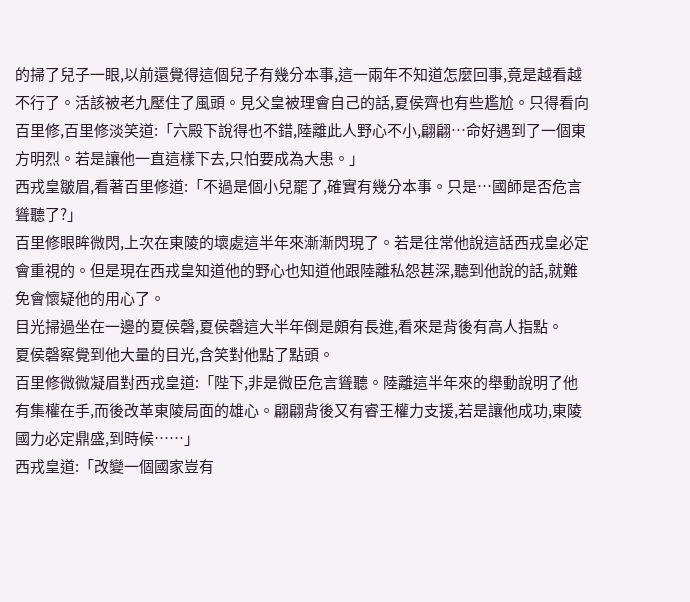的掃了兒子一眼,以前還覺得這個兒子有幾分本事,這一兩年不知道怎麼回事,竟是越看越不行了。活該被老九壓住了風頭。見父皇被理會自己的話,夏侯齊也有些尷尬。只得看向百里修,百里修淡笑道:「六殿下說得也不錯,陸離此人野心不小,翩翩…命好遇到了一個東方明烈。若是讓他一直這樣下去,只怕要成為大患。」
西戎皇皺眉,看著百里修道:「不過是個小兒罷了,確實有幾分本事。只是…國師是否危言聳聽了?」
百里修眼眸微閃,上次在東陵的壞處這半年來漸漸閃現了。若是往常他說這話西戎皇必定會重視的。但是現在西戎皇知道他的野心也知道他跟陸離私怨甚深,聽到他說的話,就難免會懷疑他的用心了。
目光掃過坐在一邊的夏侯磬,夏侯磬這大半年倒是頗有長進,看來是背後有高人指點。
夏侯磬察覺到他大量的目光,含笑對他點了點頭。
百里修微微凝眉對西戎皇道:「陛下,非是微臣危言聳聽。陸離這半年來的舉動說明了他有集權在手,而後改革東陵局面的雄心。翩翩背後又有睿王權力支援,若是讓他成功,東陵國力必定鼎盛,到時候……」
西戎皇道:「改變一個國家豈有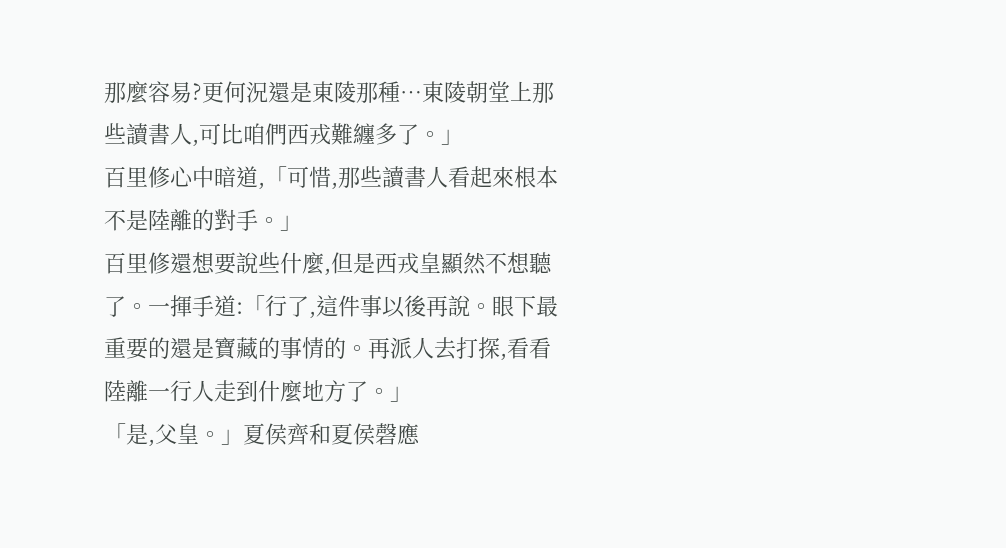那麼容易?更何況還是東陵那種…東陵朝堂上那些讀書人,可比咱們西戎難纏多了。」
百里修心中暗道,「可惜,那些讀書人看起來根本不是陸離的對手。」
百里修還想要說些什麼,但是西戎皇顯然不想聽了。一揮手道:「行了,這件事以後再說。眼下最重要的還是寶藏的事情的。再派人去打探,看看陸離一行人走到什麼地方了。」
「是,父皇。」夏侯齊和夏侯磬應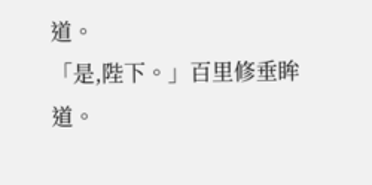道。
「是,陛下。」百里修垂眸道。